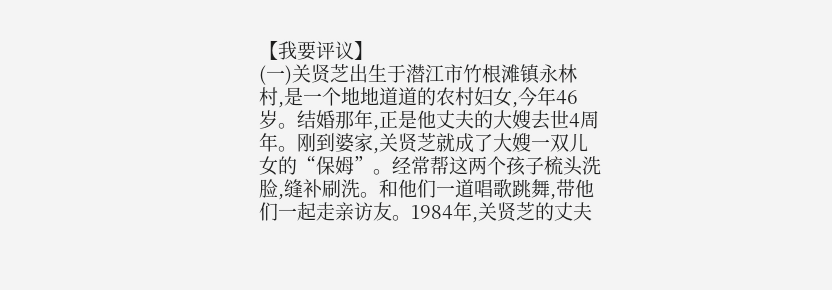【我要评议】
(一)关贤芝出生于潜江市竹根滩镇永林村,是一个地地道道的农村妇女,今年46岁。结婚那年,正是他丈夫的大嫂去世4周年。刚到婆家,关贤芝就成了大嫂一双儿女的“保姆”。经常帮这两个孩子梳头洗脸,缝补刷洗。和他们一道唱歌跳舞,带他们一起走亲访友。1984年,关贤芝的丈夫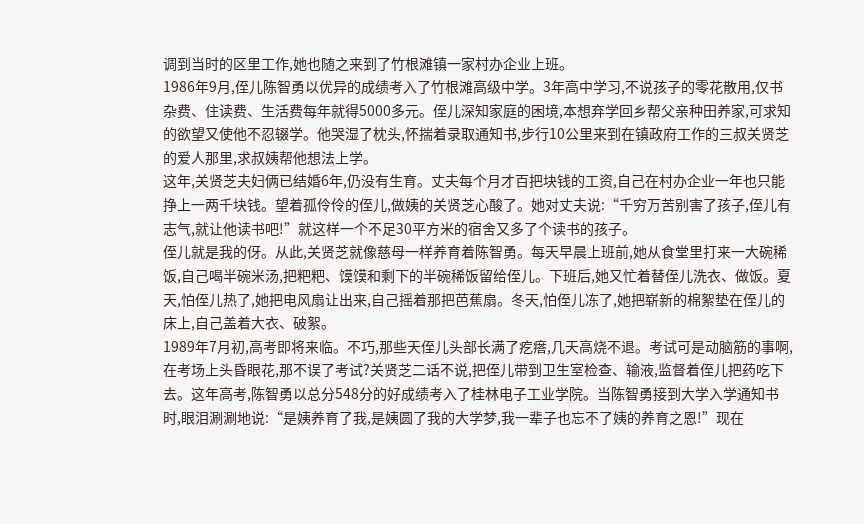调到当时的区里工作,她也随之来到了竹根滩镇一家村办企业上班。
1986年9月,侄儿陈智勇以优异的成绩考入了竹根滩高级中学。3年高中学习,不说孩子的零花散用,仅书杂费、住读费、生活费每年就得5000多元。侄儿深知家庭的困境,本想弃学回乡帮父亲种田养家,可求知的欲望又使他不忍辍学。他哭湿了枕头,怀揣着录取通知书,步行10公里来到在镇政府工作的三叔关贤芝的爱人那里,求叔姨帮他想法上学。
这年,关贤芝夫妇俩已结婚6年,仍没有生育。丈夫每个月才百把块钱的工资,自己在村办企业一年也只能挣上一两千块钱。望着孤伶伶的侄儿,做姨的关贤芝心酸了。她对丈夫说:“千穷万苦别害了孩子,侄儿有志气,就让他读书吧!”就这样一个不足30平方米的宿舍又多了个读书的孩子。
侄儿就是我的伢。从此,关贤芝就像慈母一样养育着陈智勇。每天早晨上班前,她从食堂里打来一大碗稀饭,自己喝半碗米汤,把粑粑、馍馍和剩下的半碗稀饭留给侄儿。下班后,她又忙着替侄儿洗衣、做饭。夏天,怕侄儿热了,她把电风扇让出来,自己摇着那把芭蕉扇。冬天,怕侄儿冻了,她把崭新的棉絮垫在侄儿的床上,自己盖着大衣、破絮。
1989年7月初,高考即将来临。不巧,那些天侄儿头部长满了疙瘩,几天高烧不退。考试可是动脑筋的事啊,在考场上头昏眼花,那不误了考试?关贤芝二话不说,把侄儿带到卫生室检查、输液,监督着侄儿把药吃下去。这年高考,陈智勇以总分548分的好成绩考入了桂林电子工业学院。当陈智勇接到大学入学通知书时,眼泪涮涮地说:“是姨养育了我,是姨圆了我的大学梦,我一辈子也忘不了姨的养育之恩!”现在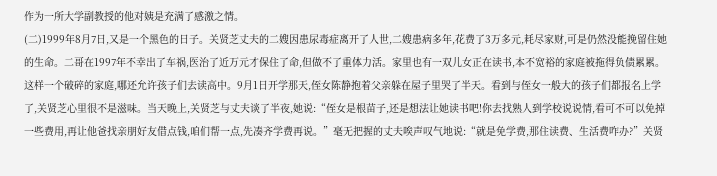作为一所大学副教授的他对姨是充满了感激之情。
(二)1999年8月7日,又是一个黑色的日子。关贤芝丈夫的二嫂因患尿毒症离开了人世,二嫂患病多年,花费了3万多元,耗尽家财,可是仍然没能挽留住她的生命。二哥在1997年不幸出了车祸,医治了近万元才保住了命,但做不了重体力活。家里也有一双儿女正在读书,本不宽裕的家庭被拖得负债累累。这样一个破碎的家庭,哪还允许孩子们去读高中。9月1日开学那天,侄女陈静抱着父亲躲在屋子里哭了半天。看到与侄女一般大的孩子们都报名上学了,关贤芝心里很不是滋味。当天晚上,关贤芝与丈夫谈了半夜,她说:“侄女是根苗子,还是想法让她读书吧!你去找熟人到学校说说情,看可不可以免掉一些费用,再让他爸找亲朋好友借点钱,咱们帮一点,先凑齐学费再说。”毫无把握的丈夫唉声叹气地说:“就是免学费,那住读费、生活费咋办?”关贤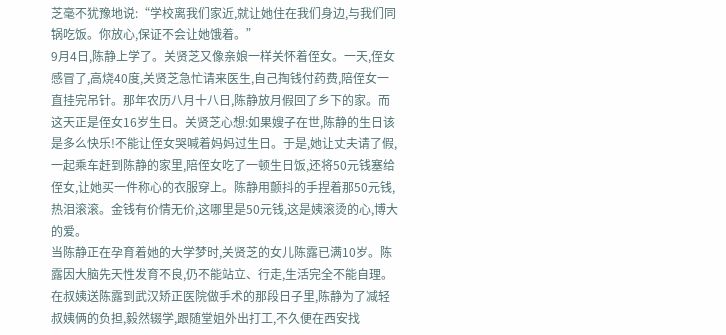芝毫不犹豫地说:“学校离我们家近,就让她住在我们身边,与我们同锅吃饭。你放心,保证不会让她饿着。”
9月4日,陈静上学了。关贤芝又像亲娘一样关怀着侄女。一天,侄女感冒了,高烧40度,关贤芝急忙请来医生,自己掏钱付药费,陪侄女一直挂完吊针。那年农历八月十八日,陈静放月假回了乡下的家。而这天正是侄女16岁生日。关贤芝心想:如果嫂子在世,陈静的生日该是多么快乐!不能让侄女哭喊着妈妈过生日。于是,她让丈夫请了假,一起乘车赶到陈静的家里,陪侄女吃了一顿生日饭,还将50元钱塞给侄女,让她买一件称心的衣服穿上。陈静用颤抖的手捏着那50元钱,热泪滚滚。金钱有价情无价,这哪里是50元钱,这是姨滚烫的心,博大的爱。
当陈静正在孕育着她的大学梦时,关贤芝的女儿陈露已满10岁。陈露因大脑先天性发育不良,仍不能站立、行走,生活完全不能自理。在叔姨送陈露到武汉矫正医院做手术的那段日子里,陈静为了减轻叔姨俩的负担,毅然辍学,跟随堂姐外出打工,不久便在西安找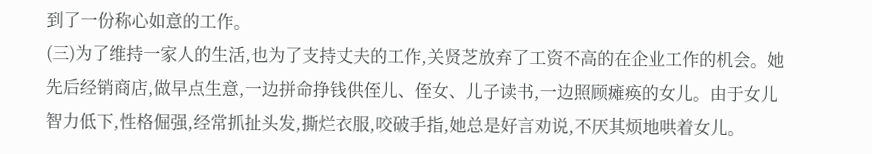到了一份称心如意的工作。
(三)为了维持一家人的生活,也为了支持丈夫的工作,关贤芝放弃了工资不高的在企业工作的机会。她先后经销商店,做早点生意,一边拼命挣钱供侄儿、侄女、儿子读书,一边照顾瘫痪的女儿。由于女儿智力低下,性格倔强,经常抓扯头发,撕烂衣服,咬破手指,她总是好言劝说,不厌其烦地哄着女儿。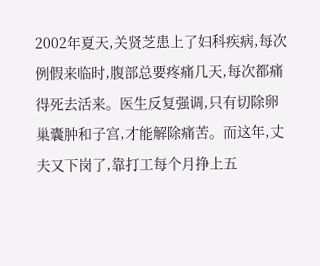2002年夏天,关贤芝患上了妇科疾病,每次例假来临时,腹部总要疼痛几天,每次都痛得死去活来。医生反复强调,只有切除卵巢囊肿和子宫,才能解除痛苦。而这年,丈夫又下岗了,靠打工每个月挣上五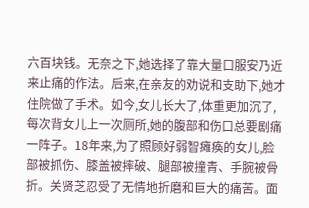六百块钱。无奈之下,她选择了靠大量口服安乃近来止痛的作法。后来,在亲友的劝说和支助下,她才住院做了手术。如今,女儿长大了,体重更加沉了,每次背女儿上一次厕所,她的腹部和伤口总要剧痛一阵子。18年来,为了照顾好弱智瘫痪的女儿,脸部被抓伤、膝盖被摔破、腿部被撞青、手腕被骨折。关贤芝忍受了无情地折磨和巨大的痛苦。面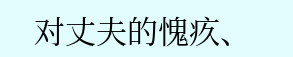对丈夫的愧疚、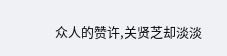众人的赞许,关贤芝却淡淡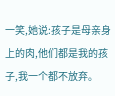一笑,她说:孩子是母亲身上的肉,他们都是我的孩子,我一个都不放弃。